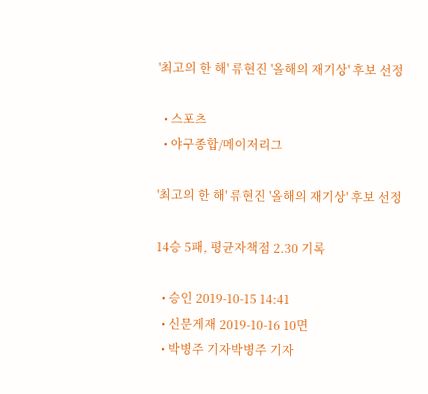'최고의 한 해' 류현진 '올해의 재기상' 후보 선정

  • 스포츠
  • 야구종합/메이저리그

'최고의 한 해' 류현진 '올해의 재기상' 후보 선정

14승 5패, 평균자책점 2.30 기록

  • 승인 2019-10-15 14:41
  • 신문게재 2019-10-16 10면
  • 박병주 기자박병주 기자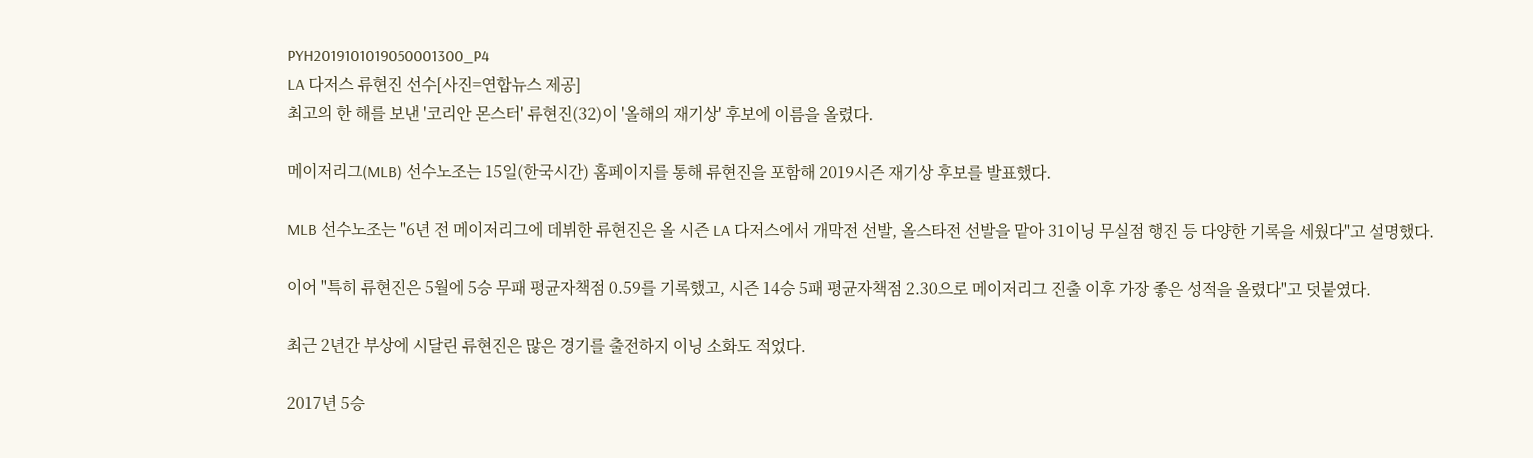PYH2019101019050001300_P4
LA 다저스 류현진 선수[사진=연합뉴스 제공]
최고의 한 해를 보낸 '코리안 몬스터' 류현진(32)이 '올해의 재기상' 후보에 이름을 올렸다.

메이저리그(MLB) 선수노조는 15일(한국시간) 홈페이지를 통해 류현진을 포함해 2019시즌 재기상 후보를 발표했다.

MLB 선수노조는 "6년 전 메이저리그에 데뷔한 류현진은 올 시즌 LA 다저스에서 개막전 선발, 올스타전 선발을 맡아 31이닝 무실점 행진 등 다양한 기록을 세웠다"고 설명했다.

이어 "특히 류현진은 5월에 5승 무패 평균자책점 0.59를 기록했고, 시즌 14승 5패 평균자책점 2.30으로 메이저리그 진출 이후 가장 좋은 성적을 올렸다"고 덧붙였다.

최근 2년간 부상에 시달린 류현진은 많은 경기를 출전하지 이닝 소화도 적었다.

2017년 5승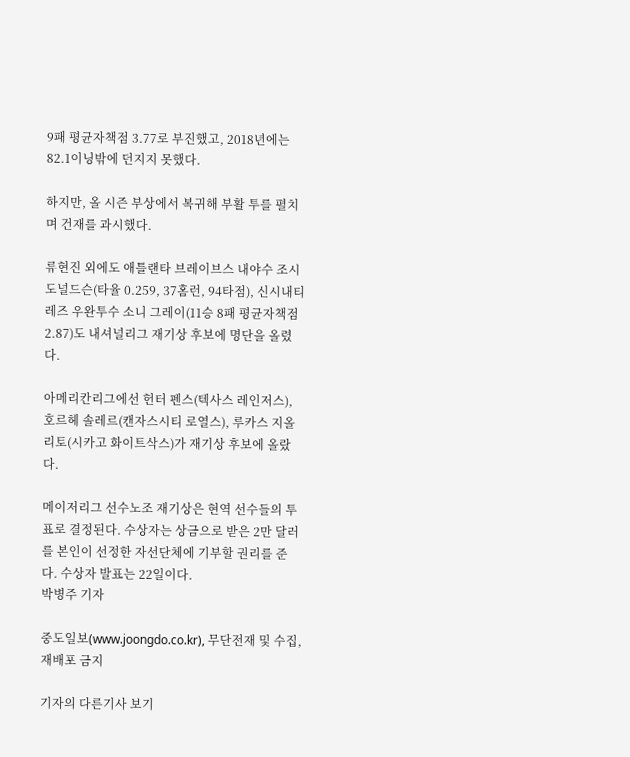9패 평균자책점 3.77로 부진했고, 2018년에는 82.1이닝밖에 던지지 못했다.

하지만, 올 시즌 부상에서 복귀해 부활 투를 펼치며 건재를 과시했다.

류현진 외에도 애틀랜타 브레이브스 내야수 조시 도널드슨(타율 0.259, 37홈런, 94타점), 신시내티 레즈 우완투수 소니 그레이(11승 8패 평균자책점 2.87)도 내셔널리그 재기상 후보에 명단을 올렸다.

아메리칸리그에선 헌터 펜스(텍사스 레인저스), 호르헤 솔레르(캔자스시티 로열스), 루카스 지올리토(시카고 화이트삭스)가 재기상 후보에 올랐다.

메이저리그 선수노조 재기상은 현역 선수들의 투표로 결정된다. 수상자는 상금으로 받은 2만 달러를 본인이 선정한 자선단체에 기부할 권리를 준다. 수상자 발표는 22일이다.
박병주 기자

중도일보(www.joongdo.co.kr), 무단전재 및 수집, 재배포 금지

기자의 다른기사 보기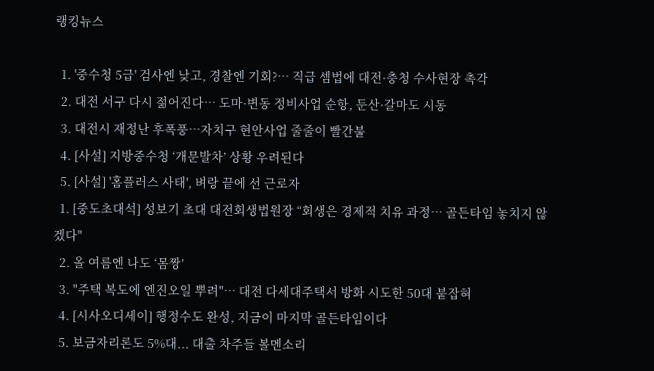랭킹뉴스

  1. '중수청 5급' 검사엔 낮고, 경찰엔 기회?… 직급 셈법에 대전·충청 수사현장 촉각
  2. 대전 서구 다시 젊어진다… 도마·변동 정비사업 순항, 둔산·갈마도 시동
  3. 대전시 재정난 후폭풍…자치구 현안사업 줄줄이 빨간불
  4. [사설] 지방중수청 ‘개문발차’ 상황 우려된다
  5. [사설] '홈플러스 사태', 벼랑 끝에 선 근로자
  1. [중도초대석] 성보기 초대 대전회생법원장 “회생은 경제적 치유 과정… 골든타임 놓치지 않겠다"
  2. 올 여름엔 나도 ‘몸짱’
  3. "주택 복도에 엔진오일 뿌려"… 대전 다세대주택서 방화 시도한 50대 붙잡혀
  4. [시사오디세이] 행정수도 완성, 지금이 마지막 골든타임이다
  5. 보금자리론도 5%대... 대출 차주들 볼멘소리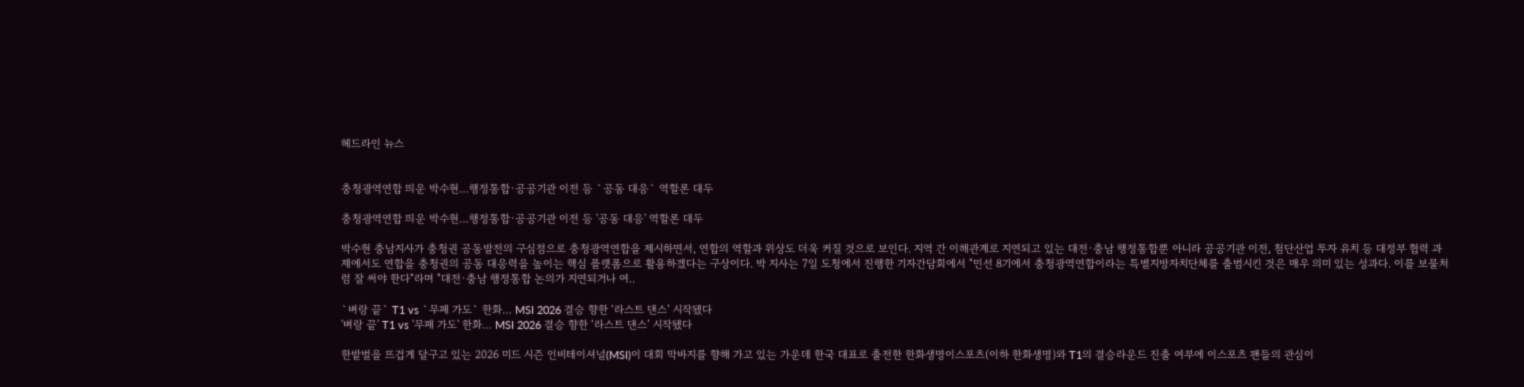헤드라인 뉴스


충청광역연합 띄운 박수현…행정통합·공공기관 이전 등 `공동 대응` 역할론 대두

충청광역연합 띄운 박수현…행정통합·공공기관 이전 등 '공동 대응' 역할론 대두

박수현 충남지사가 충청권 공동발전의 구심점으로 충청광역연합을 제시하면서, 연합의 역할과 위상도 더욱 커질 것으로 보인다. 지역 간 이해관계로 지연되고 있는 대전·충남 행정통합뿐 아니라 공공기관 이전, 첨단산업 투자 유치 등 대정부 협력 과제에서도 연합을 충청권의 공동 대응력을 높이는 핵심 플랫폼으로 활용하겠다는 구상이다. 박 지사는 7일 도청에서 진행한 기자간담회에서 "민선 8기에서 충청광역연합이라는 특별지방자치단체를 출범시킨 것은 매우 의미 있는 성과다. 이를 보물처럼 잘 써야 한다"라며 "대전·충남 행정통합 논의가 지연되거나 여..

`벼랑 끝` T1 vs `무패 가도` 한화… MSI 2026 결승 향한 ‘라스트 댄스’ 시작됐다
'벼랑 끝' T1 vs '무패 가도' 한화… MSI 2026 결승 향한 ‘라스트 댄스’ 시작됐다

한밭벌을 뜨겁게 달구고 있는 2026 미드 시즌 인비테이셔널(MSI)이 대회 막바지를 향해 가고 있는 가운데 한국 대표로 출전한 한화생명이스포츠(이하 한화생명)와 T1의 결승라운드 진출 여부에 이스포츠 팬들의 관심이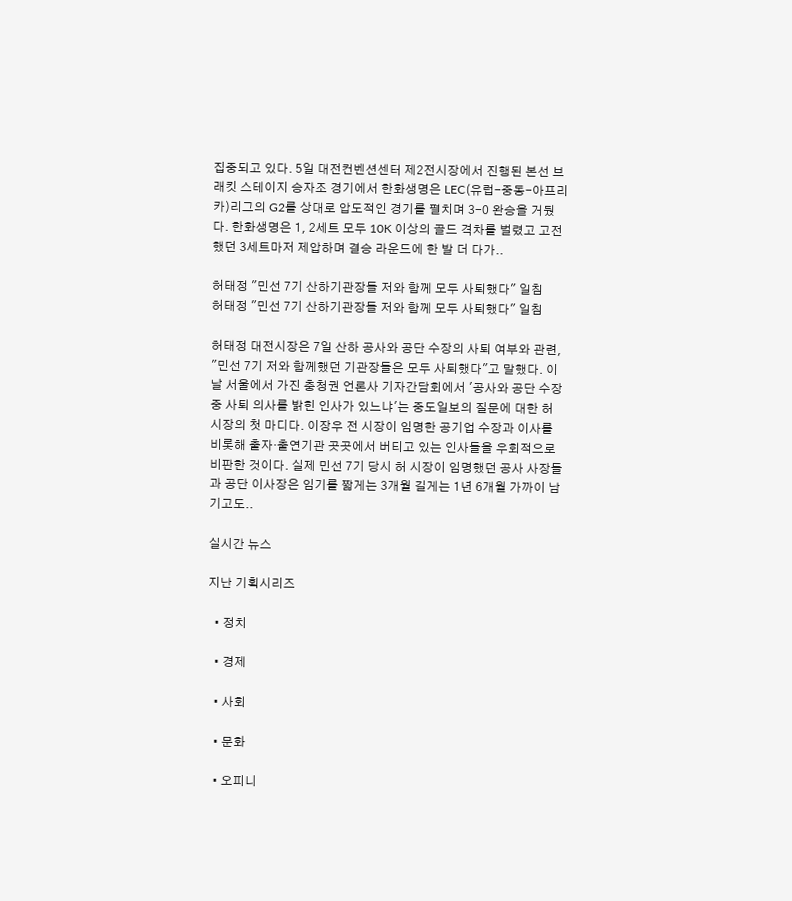집중되고 있다. 5일 대전컨벤션센터 제2전시장에서 진행된 본선 브래킷 스테이지 승자조 경기에서 한화생명은 LEC(유럽-중동-아프리카)리그의 G2를 상대로 압도적인 경기를 펼치며 3-0 완승을 거뒀다. 한화생명은 1, 2세트 모두 10K 이상의 골드 격차를 벌렸고 고전했던 3세트마저 제압하며 결승 라운드에 한 발 더 다가..

허태정 "민선 7기 산하기관장들 저와 함께 모두 사퇴했다" 일침
허태정 "민선 7기 산하기관장들 저와 함께 모두 사퇴했다" 일침

허태정 대전시장은 7일 산하 공사와 공단 수장의 사퇴 여부와 관련, "민선 7기 저와 함께했던 기관장들은 모두 사퇴했다"고 말했다. 이날 서울에서 가진 충청권 언론사 기자간담회에서 '공사와 공단 수장 중 사퇴 의사를 밝힌 인사가 있느냐'는 중도일보의 질문에 대한 허 시장의 첫 마디다. 이장우 전 시장이 임명한 공기업 수장과 이사를 비롯해 출자·출연기관 곳곳에서 버티고 있는 인사들을 우회적으로 비판한 것이다. 실제 민선 7기 당시 허 시장이 임명했던 공사 사장들과 공단 이사장은 임기를 짧게는 3개월 길게는 1년 6개월 가까이 남기고도..

실시간 뉴스

지난 기획시리즈

  • 정치

  • 경제

  • 사회

  • 문화

  • 오피니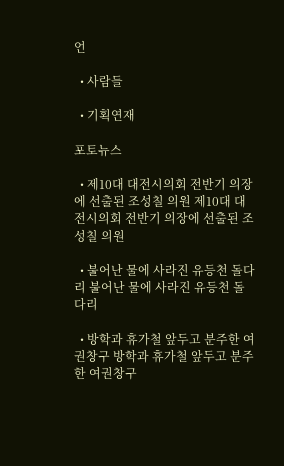언

  • 사람들

  • 기획연재

포토뉴스

  • 제10대 대전시의회 전반기 의장에 선출된 조성칠 의원 제10대 대전시의회 전반기 의장에 선출된 조성칠 의원

  • 불어난 물에 사라진 유등천 돌다리 불어난 물에 사라진 유등천 돌다리

  • 방학과 휴가철 앞두고 분주한 여권창구 방학과 휴가철 앞두고 분주한 여권창구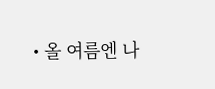• 올 여름엔 나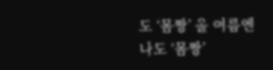도 ‘몸짱’ 올 여름엔 나도 ‘몸짱’